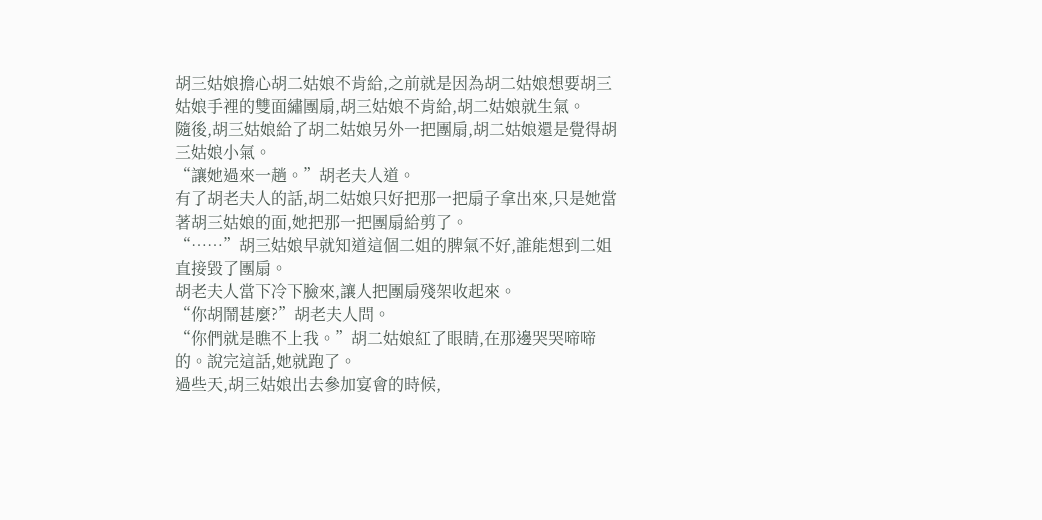胡三姑娘擔心胡二姑娘不肯給,之前就是因為胡二姑娘想要胡三姑娘手裡的雙面繡團扇,胡三姑娘不肯給,胡二姑娘就生氣。
隨後,胡三姑娘給了胡二姑娘另外一把團扇,胡二姑娘還是覺得胡三姑娘小氣。
“讓她過來一趟。”胡老夫人道。
有了胡老夫人的話,胡二姑娘只好把那一把扇子拿出來,只是她當著胡三姑娘的面,她把那一把團扇給剪了。
“……”胡三姑娘早就知道這個二姐的脾氣不好,誰能想到二姐直接毀了團扇。
胡老夫人當下冷下臉來,讓人把團扇殘架收起來。
“你胡鬧甚麼?”胡老夫人問。
“你們就是瞧不上我。”胡二姑娘紅了眼睛,在那邊哭哭啼啼的。說完這話,她就跑了。
過些天,胡三姑娘出去參加宴會的時候,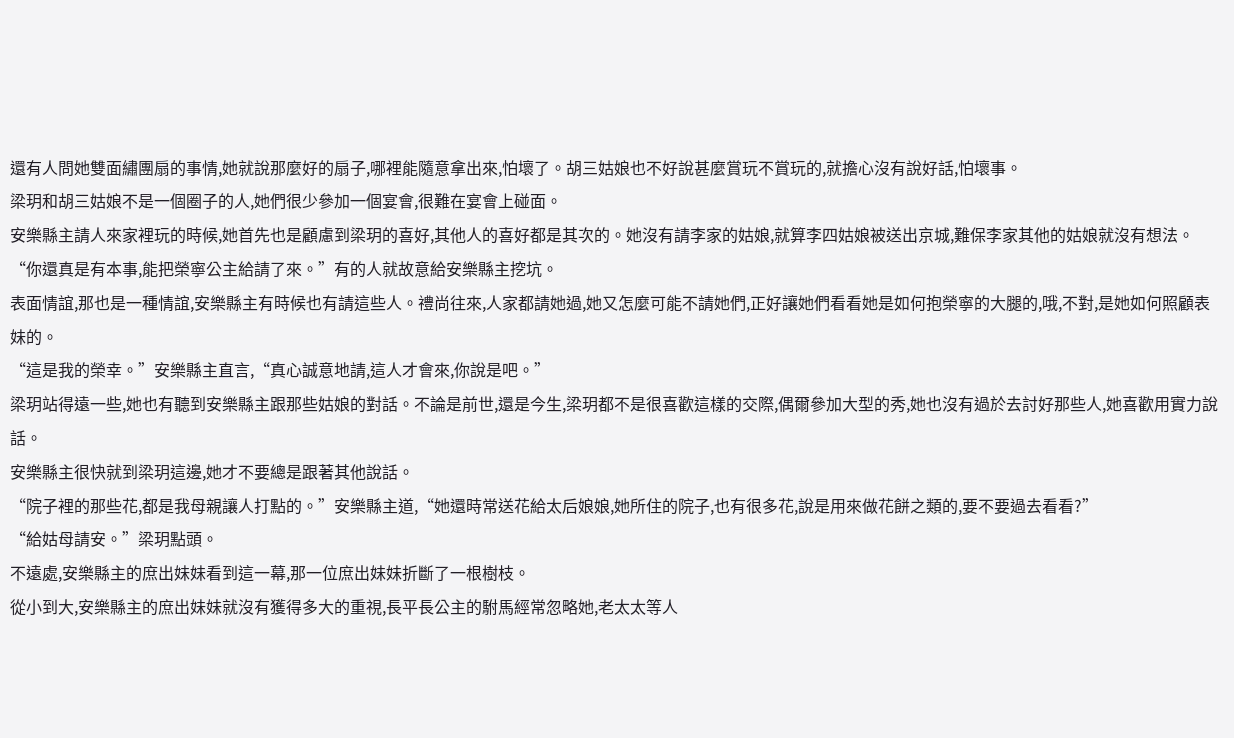還有人問她雙面繡團扇的事情,她就說那麼好的扇子,哪裡能隨意拿出來,怕壞了。胡三姑娘也不好說甚麼賞玩不賞玩的,就擔心沒有說好話,怕壞事。
梁玥和胡三姑娘不是一個圈子的人,她們很少參加一個宴會,很難在宴會上碰面。
安樂縣主請人來家裡玩的時候,她首先也是顧慮到梁玥的喜好,其他人的喜好都是其次的。她沒有請李家的姑娘,就算李四姑娘被送出京城,難保李家其他的姑娘就沒有想法。
“你還真是有本事,能把榮寧公主給請了來。”有的人就故意給安樂縣主挖坑。
表面情誼,那也是一種情誼,安樂縣主有時候也有請這些人。禮尚往來,人家都請她過,她又怎麼可能不請她們,正好讓她們看看她是如何抱榮寧的大腿的,哦,不對,是她如何照顧表妹的。
“這是我的榮幸。”安樂縣主直言,“真心誠意地請,這人才會來,你說是吧。”
梁玥站得遠一些,她也有聽到安樂縣主跟那些姑娘的對話。不論是前世,還是今生,梁玥都不是很喜歡這樣的交際,偶爾參加大型的秀,她也沒有過於去討好那些人,她喜歡用實力說話。
安樂縣主很快就到梁玥這邊,她才不要總是跟著其他說話。
“院子裡的那些花,都是我母親讓人打點的。”安樂縣主道,“她還時常送花給太后娘娘,她所住的院子,也有很多花,說是用來做花餅之類的,要不要過去看看?”
“給姑母請安。”梁玥點頭。
不遠處,安樂縣主的庶出妹妹看到這一幕,那一位庶出妹妹折斷了一根樹枝。
從小到大,安樂縣主的庶出妹妹就沒有獲得多大的重視,長平長公主的駙馬經常忽略她,老太太等人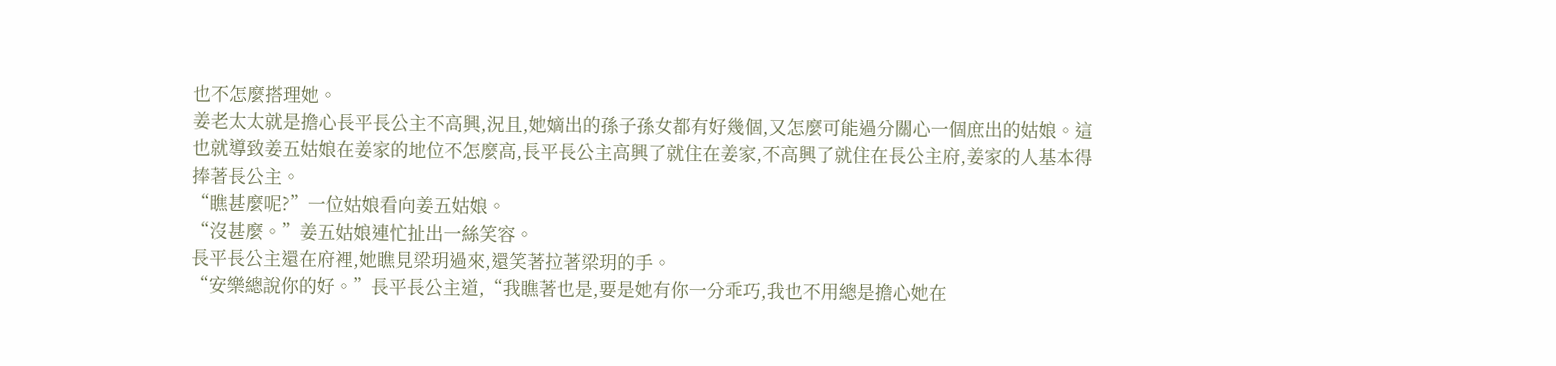也不怎麼搭理她。
姜老太太就是擔心長平長公主不高興,況且,她嫡出的孫子孫女都有好幾個,又怎麼可能過分關心一個庶出的姑娘。這也就導致姜五姑娘在姜家的地位不怎麼高,長平長公主高興了就住在姜家,不高興了就住在長公主府,姜家的人基本得捧著長公主。
“瞧甚麼呢?”一位姑娘看向姜五姑娘。
“沒甚麼。”姜五姑娘連忙扯出一絲笑容。
長平長公主還在府裡,她瞧見梁玥過來,還笑著拉著梁玥的手。
“安樂總說你的好。”長平長公主道,“我瞧著也是,要是她有你一分乖巧,我也不用總是擔心她在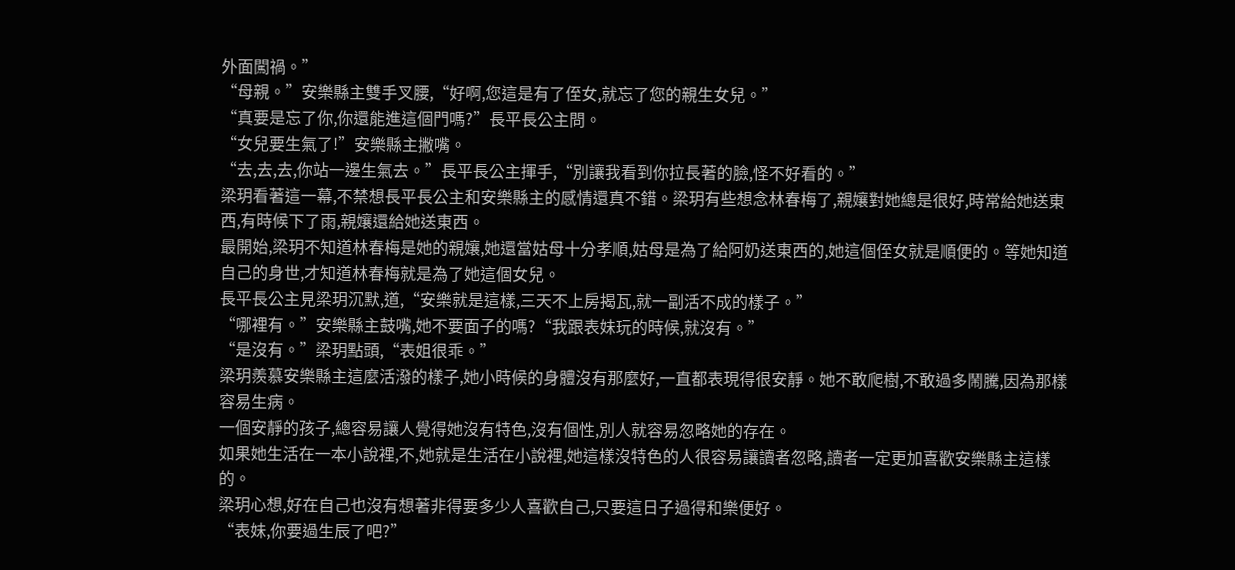外面闖禍。”
“母親。”安樂縣主雙手叉腰,“好啊,您這是有了侄女,就忘了您的親生女兒。”
“真要是忘了你,你還能進這個門嗎?”長平長公主問。
“女兒要生氣了!”安樂縣主撇嘴。
“去,去,去,你站一邊生氣去。”長平長公主揮手,“別讓我看到你拉長著的臉,怪不好看的。”
梁玥看著這一幕,不禁想長平長公主和安樂縣主的感情還真不錯。梁玥有些想念林春梅了,親孃對她總是很好,時常給她送東西,有時候下了雨,親孃還給她送東西。
最開始,梁玥不知道林春梅是她的親孃,她還當姑母十分孝順,姑母是為了給阿奶送東西的,她這個侄女就是順便的。等她知道自己的身世,才知道林春梅就是為了她這個女兒。
長平長公主見梁玥沉默,道,“安樂就是這樣,三天不上房揭瓦,就一副活不成的樣子。”
“哪裡有。”安樂縣主鼓嘴,她不要面子的嗎?“我跟表妹玩的時候,就沒有。”
“是沒有。”梁玥點頭,“表姐很乖。”
梁玥羨慕安樂縣主這麼活潑的樣子,她小時候的身體沒有那麼好,一直都表現得很安靜。她不敢爬樹,不敢過多鬧騰,因為那樣容易生病。
一個安靜的孩子,總容易讓人覺得她沒有特色,沒有個性,別人就容易忽略她的存在。
如果她生活在一本小說裡,不,她就是生活在小說裡,她這樣沒特色的人很容易讓讀者忽略,讀者一定更加喜歡安樂縣主這樣的。
梁玥心想,好在自己也沒有想著非得要多少人喜歡自己,只要這日子過得和樂便好。
“表妹,你要過生辰了吧?”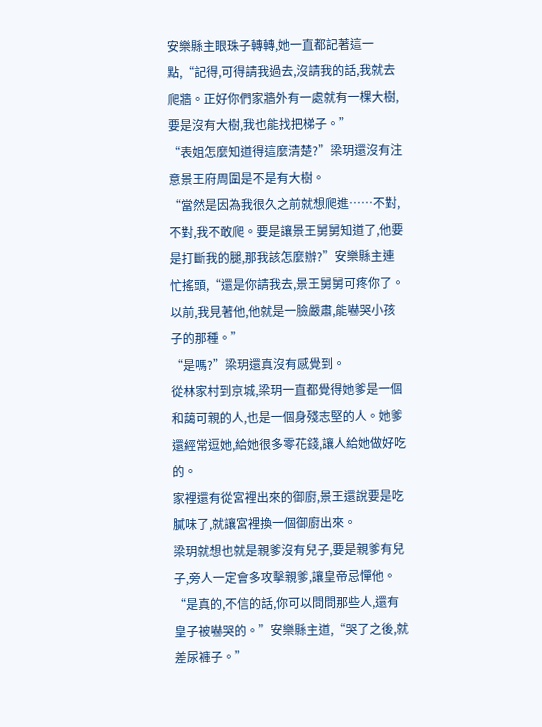安樂縣主眼珠子轉轉,她一直都記著這一點,“記得,可得請我過去,沒請我的話,我就去爬牆。正好你們家牆外有一處就有一棵大樹,要是沒有大樹,我也能找把梯子。”
“表姐怎麼知道得這麼清楚?”梁玥還沒有注意景王府周圍是不是有大樹。
“當然是因為我很久之前就想爬進……不對,不對,我不敢爬。要是讓景王舅舅知道了,他要是打斷我的腿,那我該怎麼辦?”安樂縣主連忙搖頭,“還是你請我去,景王舅舅可疼你了。以前,我見著他,他就是一臉嚴肅,能嚇哭小孩子的那種。”
“是嗎?”梁玥還真沒有感覺到。
從林家村到京城,梁玥一直都覺得她爹是一個和藹可親的人,也是一個身殘志堅的人。她爹還經常逗她,給她很多零花錢,讓人給她做好吃的。
家裡還有從宮裡出來的御廚,景王還說要是吃膩味了,就讓宮裡換一個御廚出來。
梁玥就想也就是親爹沒有兒子,要是親爹有兒子,旁人一定會多攻擊親爹,讓皇帝忌憚他。
“是真的,不信的話,你可以問問那些人,還有皇子被嚇哭的。”安樂縣主道,“哭了之後,就差尿褲子。”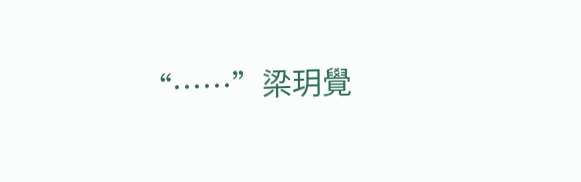“……”梁玥覺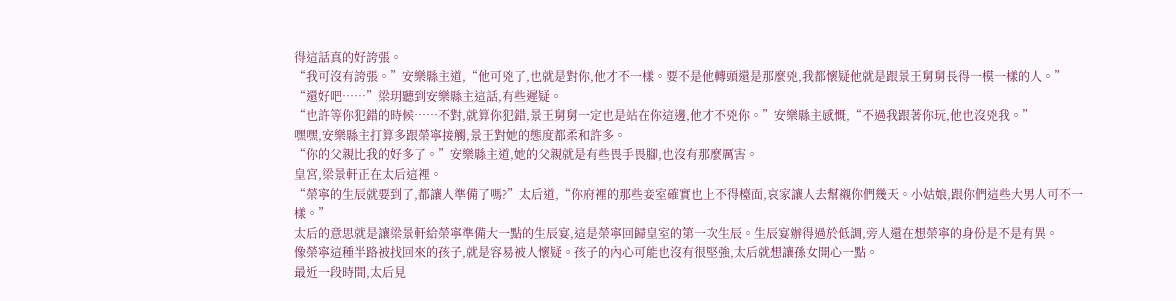得這話真的好誇張。
“我可沒有誇張。”安樂縣主道,“他可兇了,也就是對你,他才不一樣。要不是他轉頭還是那麼兇,我都懷疑他就是跟景王舅舅長得一模一樣的人。”
“還好吧……”梁玥聽到安樂縣主這話,有些遲疑。
“也許等你犯錯的時候……不對,就算你犯錯,景王舅舅一定也是站在你這邊,他才不兇你。”安樂縣主感慨,“不過我跟著你玩,他也沒兇我。”
嘿嘿,安樂縣主打算多跟榮寧接觸,景王對她的態度都柔和許多。
“你的父親比我的好多了。”安樂縣主道,她的父親就是有些畏手畏腳,也沒有那麼厲害。
皇宮,梁景軒正在太后這裡。
“榮寧的生辰就要到了,都讓人準備了嗎?”太后道,“你府裡的那些妾室確實也上不得檯面,哀家讓人去幫襯你們幾天。小姑娘,跟你們這些大男人可不一樣。”
太后的意思就是讓梁景軒給榮寧準備大一點的生辰宴,這是榮寧回歸皇室的第一次生辰。生辰宴辦得過於低調,旁人還在想榮寧的身份是不是有異。
像榮寧這種半路被找回來的孩子,就是容易被人懷疑。孩子的內心可能也沒有很堅強,太后就想讓孫女開心一點。
最近一段時間,太后見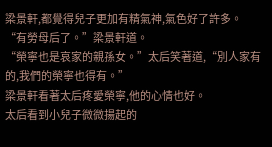梁景軒,都覺得兒子更加有精氣神,氣色好了許多。
“有勞母后了。”梁景軒道。
“榮寧也是哀家的親孫女。”太后笑著道,“別人家有的,我們的榮寧也得有。”
梁景軒看著太后疼愛榮寧,他的心情也好。
太后看到小兒子微微揚起的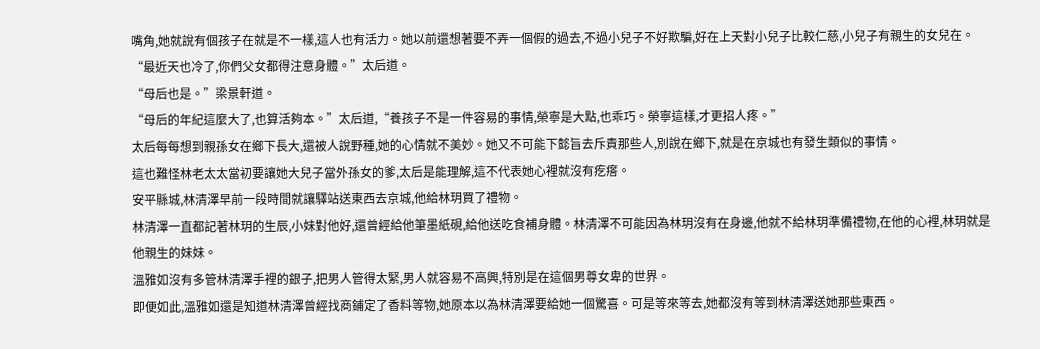嘴角,她就說有個孩子在就是不一樣,這人也有活力。她以前還想著要不弄一個假的過去,不過小兒子不好欺騙,好在上天對小兒子比較仁慈,小兒子有親生的女兒在。
“最近天也冷了,你們父女都得注意身體。”太后道。
“母后也是。”梁景軒道。
“母后的年紀這麼大了,也算活夠本。”太后道,“養孩子不是一件容易的事情,榮寧是大點,也乖巧。榮寧這樣,才更招人疼。”
太后每每想到親孫女在鄉下長大,還被人說野種,她的心情就不美妙。她又不可能下懿旨去斥責那些人,別說在鄉下,就是在京城也有發生類似的事情。
這也難怪林老太太當初要讓她大兒子當外孫女的爹,太后是能理解,這不代表她心裡就沒有疙瘩。
安平縣城,林清澤早前一段時間就讓驛站送東西去京城,他給林玥買了禮物。
林清澤一直都記著林玥的生辰,小妹對他好,還曾經給他筆墨紙硯,給他送吃食補身體。林清澤不可能因為林玥沒有在身邊,他就不給林玥準備禮物,在他的心裡,林玥就是他親生的妹妹。
溫雅如沒有多管林清澤手裡的銀子,把男人管得太緊,男人就容易不高興,特別是在這個男尊女卑的世界。
即便如此,溫雅如還是知道林清澤曾經找商鋪定了香料等物,她原本以為林清澤要給她一個驚喜。可是等來等去,她都沒有等到林清澤送她那些東西。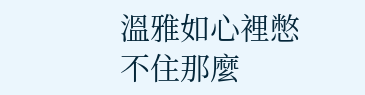溫雅如心裡憋不住那麼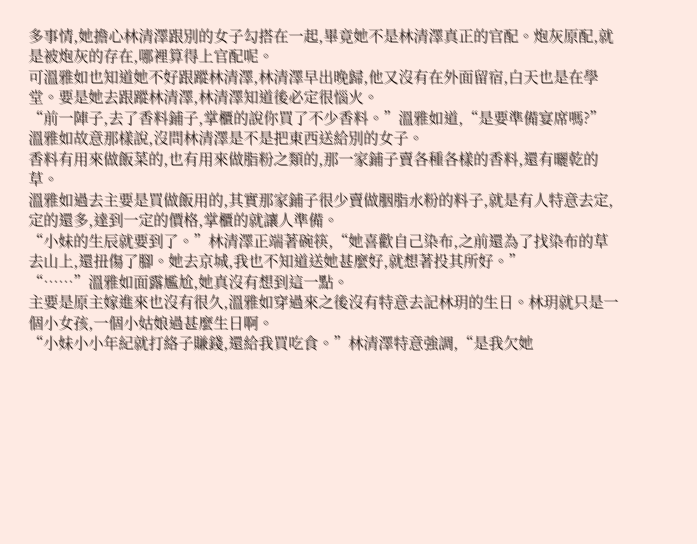多事情,她擔心林清澤跟別的女子勾搭在一起,畢竟她不是林清澤真正的官配。炮灰原配,就是被炮灰的存在,哪裡算得上官配呢。
可溫雅如也知道她不好跟蹤林清澤,林清澤早出晚歸,他又沒有在外面留宿,白天也是在學堂。要是她去跟蹤林清澤,林清澤知道後必定很惱火。
“前一陣子,去了香料鋪子,掌櫃的說你買了不少香料。”溫雅如道,“是要準備宴席嗎?”
溫雅如故意那樣說,沒問林清澤是不是把東西送給別的女子。
香料有用來做飯菜的,也有用來做脂粉之類的,那一家鋪子賣各種各樣的香料,還有曬乾的草。
溫雅如過去主要是買做飯用的,其實那家鋪子很少賣做胭脂水粉的料子,就是有人特意去定,定的還多,達到一定的價格,掌櫃的就讓人準備。
“小妹的生辰就要到了。”林清澤正端著碗筷,“她喜歡自己染布,之前還為了找染布的草去山上,還扭傷了腳。她去京城,我也不知道送她甚麼好,就想著投其所好。”
“……”溫雅如面露尷尬,她真沒有想到這一點。
主要是原主嫁進來也沒有很久,溫雅如穿過來之後沒有特意去記林玥的生日。林玥就只是一個小女孩,一個小姑娘過甚麼生日啊。
“小妹小小年紀就打絡子賺錢,還給我買吃食。”林清澤特意強調,“是我欠她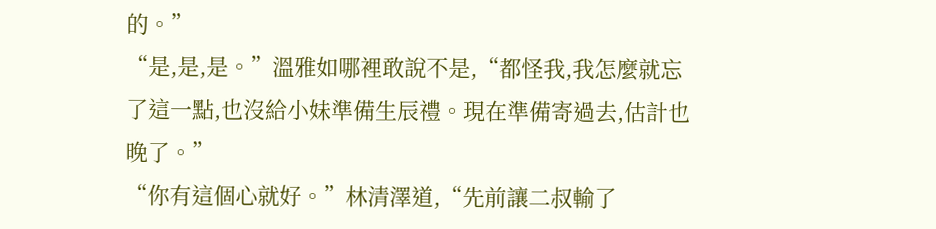的。”
“是,是,是。”溫雅如哪裡敢說不是,“都怪我,我怎麼就忘了這一點,也沒給小妹準備生辰禮。現在準備寄過去,估計也晚了。”
“你有這個心就好。”林清澤道,“先前讓二叔輸了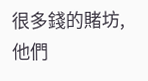很多錢的賭坊,他們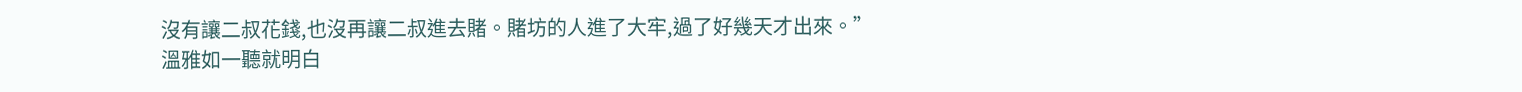沒有讓二叔花錢,也沒再讓二叔進去賭。賭坊的人進了大牢,過了好幾天才出來。”
溫雅如一聽就明白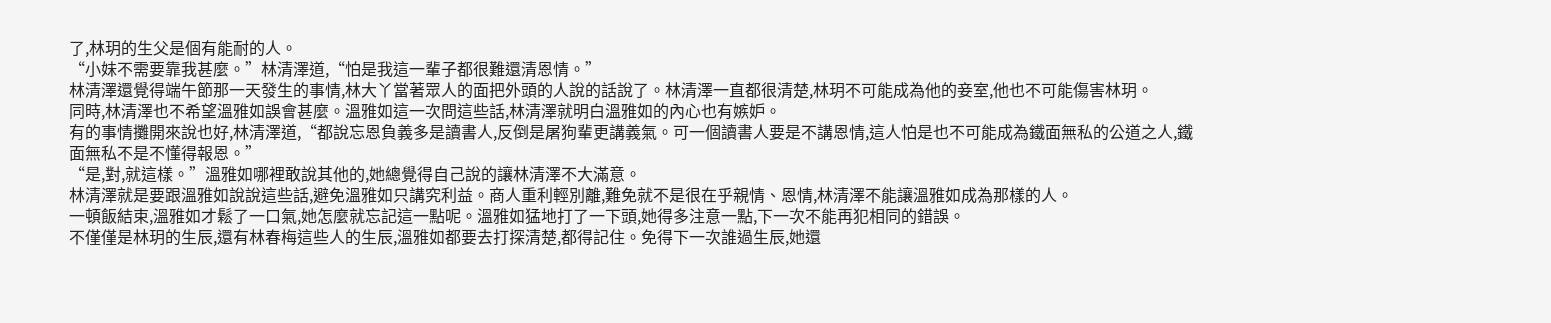了,林玥的生父是個有能耐的人。
“小妹不需要靠我甚麼。”林清澤道,“怕是我這一輩子都很難還清恩情。”
林清澤還覺得端午節那一天發生的事情,林大丫當著眾人的面把外頭的人說的話說了。林清澤一直都很清楚,林玥不可能成為他的妾室,他也不可能傷害林玥。
同時,林清澤也不希望溫雅如誤會甚麼。溫雅如這一次問這些話,林清澤就明白溫雅如的內心也有嫉妒。
有的事情攤開來說也好,林清澤道,“都說忘恩負義多是讀書人,反倒是屠狗輩更講義氣。可一個讀書人要是不講恩情,這人怕是也不可能成為鐵面無私的公道之人,鐵面無私不是不懂得報恩。”
“是,對,就這樣。”溫雅如哪裡敢說其他的,她總覺得自己說的讓林清澤不大滿意。
林清澤就是要跟溫雅如說說這些話,避免溫雅如只講究利益。商人重利輕別離,難免就不是很在乎親情、恩情,林清澤不能讓溫雅如成為那樣的人。
一頓飯結束,溫雅如才鬆了一口氣,她怎麼就忘記這一點呢。溫雅如猛地打了一下頭,她得多注意一點,下一次不能再犯相同的錯誤。
不僅僅是林玥的生辰,還有林春梅這些人的生辰,溫雅如都要去打探清楚,都得記住。免得下一次誰過生辰,她還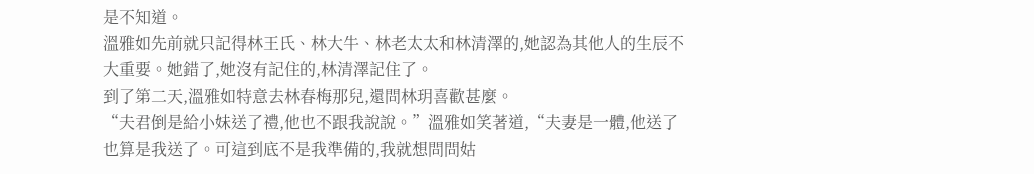是不知道。
溫雅如先前就只記得林王氏、林大牛、林老太太和林清澤的,她認為其他人的生辰不大重要。她錯了,她沒有記住的,林清澤記住了。
到了第二天,溫雅如特意去林春梅那兒,還問林玥喜歡甚麼。
“夫君倒是給小妹送了禮,他也不跟我說說。”溫雅如笑著道,“夫妻是一體,他送了也算是我送了。可這到底不是我準備的,我就想問問姑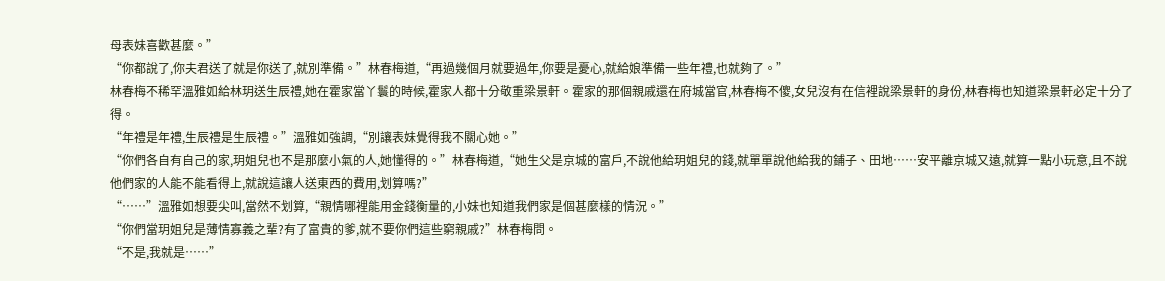母表妹喜歡甚麼。”
“你都說了,你夫君送了就是你送了,就別準備。”林春梅道,“再過幾個月就要過年,你要是憂心,就給娘準備一些年禮,也就夠了。”
林春梅不稀罕溫雅如給林玥送生辰禮,她在霍家當丫鬟的時候,霍家人都十分敬重梁景軒。霍家的那個親戚還在府城當官,林春梅不傻,女兒沒有在信裡說梁景軒的身份,林春梅也知道梁景軒必定十分了得。
“年禮是年禮,生辰禮是生辰禮。”溫雅如強調,“別讓表妹覺得我不關心她。”
“你們各自有自己的家,玥姐兒也不是那麼小氣的人,她懂得的。”林春梅道,“她生父是京城的富戶,不說他給玥姐兒的錢,就單單說他給我的鋪子、田地……安平離京城又遠,就算一點小玩意,且不說他們家的人能不能看得上,就說這讓人送東西的費用,划算嗎?”
“……”溫雅如想要尖叫,當然不划算,“親情哪裡能用金錢衡量的,小妹也知道我們家是個甚麼樣的情況。”
“你們當玥姐兒是薄情寡義之輩?有了富貴的爹,就不要你們這些窮親戚?”林春梅問。
“不是,我就是……”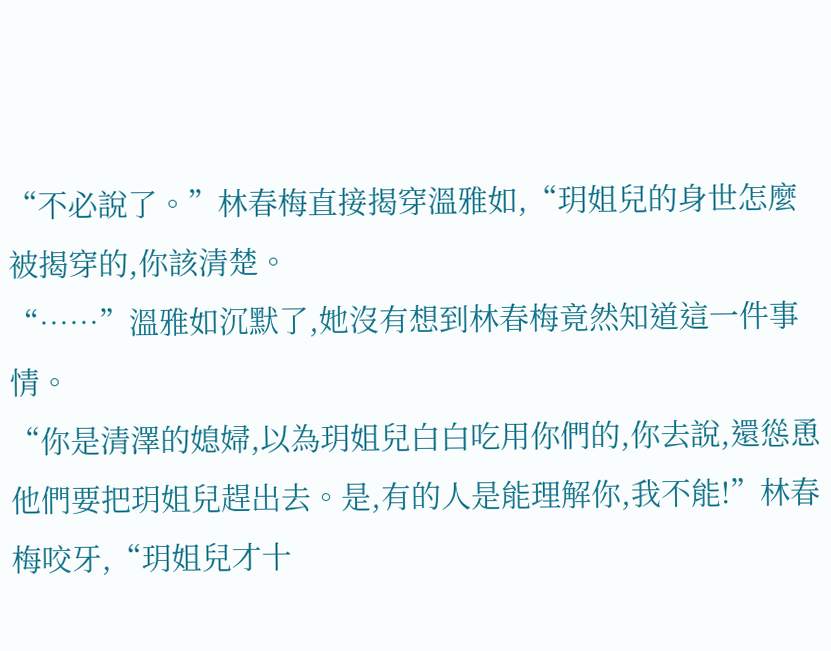“不必說了。”林春梅直接揭穿溫雅如,“玥姐兒的身世怎麼被揭穿的,你該清楚。
“……”溫雅如沉默了,她沒有想到林春梅竟然知道這一件事情。
“你是清澤的媳婦,以為玥姐兒白白吃用你們的,你去說,還慫恿他們要把玥姐兒趕出去。是,有的人是能理解你,我不能!”林春梅咬牙,“玥姐兒才十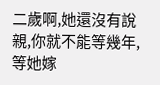二歲啊,她還沒有說親,你就不能等幾年,等她嫁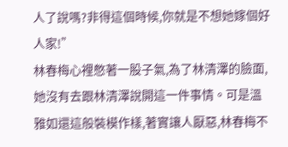人了說嗎?非得這個時候,你就是不想她嫁個好人家!”
林春梅心裡憋著一股子氣,為了林清澤的臉面,她沒有去跟林清澤說開這一件事情。可是溫雅如還這般裝模作樣,著實讓人厭惡,林春梅不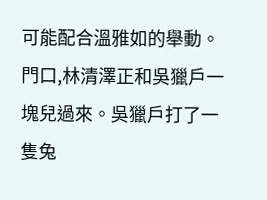可能配合溫雅如的舉動。
門口,林清澤正和吳獵戶一塊兒過來。吳獵戶打了一隻兔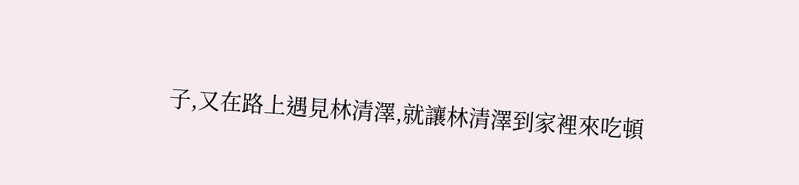子,又在路上遇見林清澤,就讓林清澤到家裡來吃頓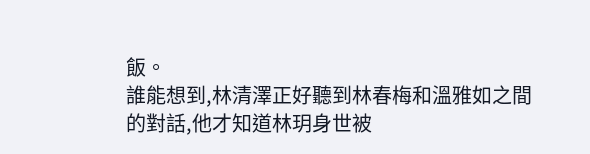飯。
誰能想到,林清澤正好聽到林春梅和溫雅如之間的對話,他才知道林玥身世被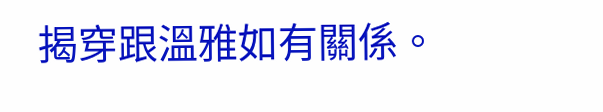揭穿跟溫雅如有關係。